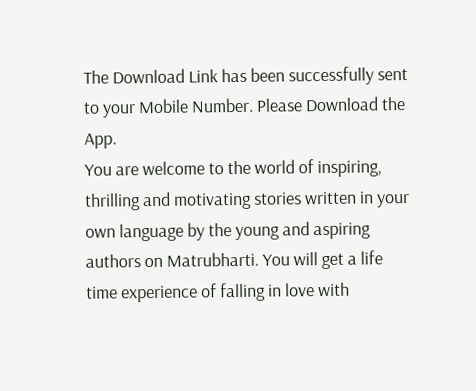The Download Link has been successfully sent to your Mobile Number. Please Download the App.
You are welcome to the world of inspiring, thrilling and motivating stories written in your own language by the young and aspiring authors on Matrubharti. You will get a life time experience of falling in love with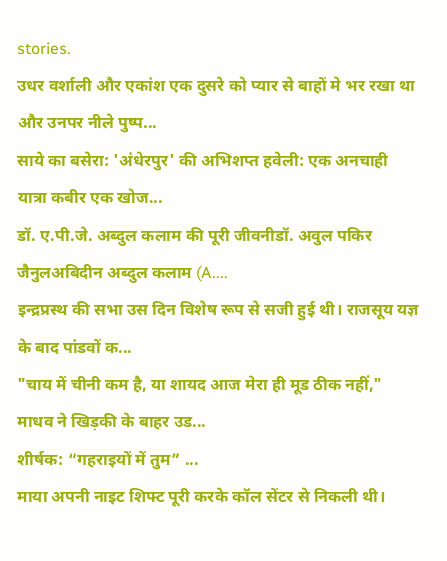stories.
उधर वर्शाली और एकांश एक दुसरे को प्यार से बाहों मे भर रखा था और उनपर नीले पुष्प...
साये का बसेरा: 'अंधेरपुर' की अभिशप्त हवेली: एक अनचाही यात्रा कबीर एक खोज...
डॉ. ए.पी.जे. अब्दुल कलाम की पूरी जीवनीडॉ. अवुल पकिर जैनुलअबिदीन अब्दुल कलाम (A....
इन्द्रप्रस्थ की सभा उस दिन विशेष रूप से सजी हुई थी। राजसूय यज्ञ के बाद पांडवों क...
"चाय में चीनी कम है, या शायद आज मेरा ही मूड ठीक नहीं," माधव ने खिड़की के बाहर उड...
शीर्षक: “गहराइयों में तुम” ...
माया अपनी नाइट शिफ्ट पूरी करके कॉल सेंटर से निकली थी।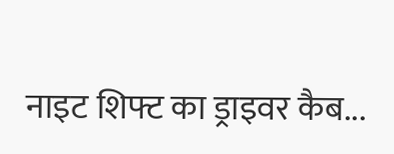नाइट शिफ्ट का ड्राइवर कैब...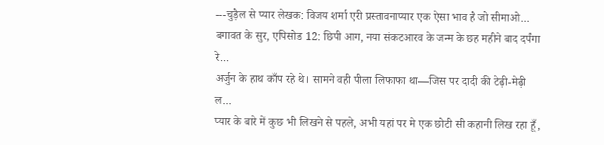---चुड़ैल से प्यार लेखक: विजय शर्मा एरी प्रस्तावनाप्यार एक ऐसा भाव है जो सीमाओ...
बगावत के सुर, एपिसोड 12: छिपी आग, नया संकटआरव के जन्म के छह महीने बाद दर्पंगा रे...
अर्जुन के हाथ काँप रहे थे। सामने वही पीला लिफाफा था—जिस पर दादी की टेढ़ी-मेढ़ी ल...
प्यार के बारे में कुछ भी लिखने से पहले, अभी यहां पर मे एक छोटी सी कहानी लिख रहा हूँ,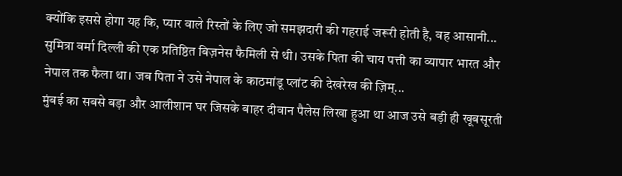क्योंकि इससे होगा यह कि, प्यार वाले रिस्तों के लिए जो समझदारी की गहराई जरूरी होती है, वह आसानी...
सुमित्रा वर्मा दिल्ली की एक प्रतिष्ठित बिज़नेस फैमिली से थी। उसके पिता की चाय पत्ती का व्यापार भारत और नेपाल तक फैला था। जब पिता ने उसे नेपाल के काठमांडू प्लांट की देखरेख की ज़िम्...
मुंबई का सबसे बड़ा और आलीशान घर जिसके बाहर दीवान पैलेस लिखा हुआ था आज उसे बड़ी ही खूबसूरती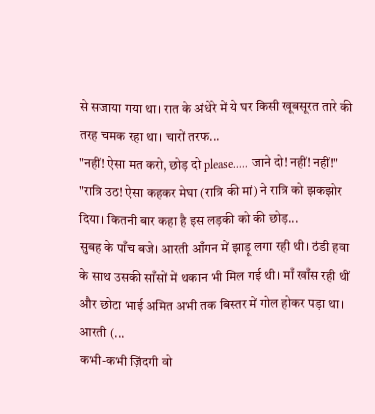से सजाया गया था। रात के अंधेरे में ये घर किसी खूबसूरत तारे की तरह चमक रहा था। चारों तरफ...
"नहीं! ऐसा मत करो, छोड़ दो please..... जाने दो! नहीं! नहीं!" "रात्रि उठ! ऐसा कहकर मेघा (रात्रि की मां) ने रात्रि को झकझोर दिया। कितनी बार कहा है इस लड़की को की छोड़...
सुबह के पाँच बजे। आरती आँगन में झाड़ू लगा रही थी। ठंडी हवा के साथ उसकी साँसों में थकान भी मिल गई थी। माँ खाँस रही थीं और छोटा भाई अमित अभी तक बिस्तर में गोल होकर पड़ा था। आरती (...
कभी-कभी ज़िंदगी वो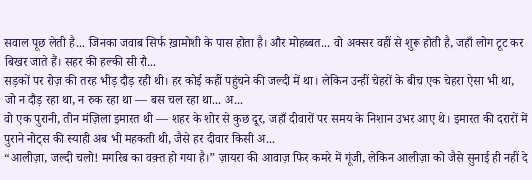सवाल पूछ लेती है... जिनका जवाब सिर्फ ख़ामोशी के पास होता है। और मोहब्बत... वो अक्सर वहीं से शुरू होती है, जहाँ लोग टूट कर बिखर जाते हैं। सहर की हल्की सी रौ...
सड़कों पर रोज़ की तरह भीड़ दौड़ रही थी। हर कोई कहीं पहुंचने की जल्दी में था। लेकिन उन्हीं चेहरों के बीच एक चेहरा ऐसा भी था, जो न दौड़ रहा था, न रुक रहा था — बस चल रहा था... अ...
वो एक पुरानी, तीन मंज़िला इमारत थी — शहर के शोर से कुछ दूर, जहाँ दीवारों पर समय के निशान उभर आए थे। इमारत की दरारों में पुराने नोट्स की स्याही अब भी महकती थी, जैसे हर दीवार किसी अ...
“आलीज़ा, जल्दी चलो! मगरिब का वक़्त हो गया है।” ज़ायरा की आवाज़ फिर कमरे में गूंजी, लेकिन आलीज़ा को जैसे सुनाई ही नहीं दे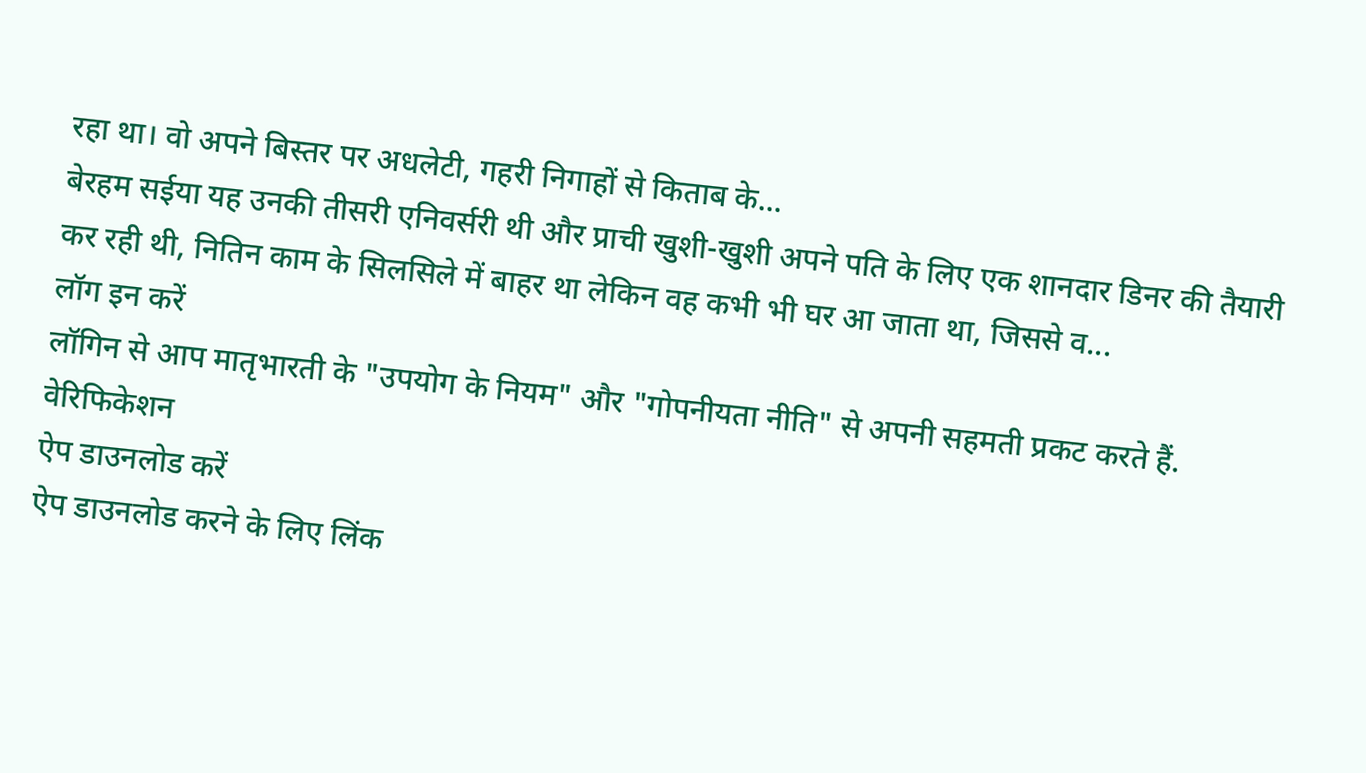रहा था। वो अपने बिस्तर पर अधलेटी, गहरी निगाहों से किताब के...
बेरहम सईया यह उनकी तीसरी एनिवर्सरी थी और प्राची खुशी-खुशी अपने पति के लिए एक शानदार डिनर की तैयारी कर रही थी, नितिन काम के सिलसिले में बाहर था लेकिन वह कभी भी घर आ जाता था, जिससे व...
लॉग इन करें
लॉगिन से आप मातृभारती के "उपयोग के नियम" और "गोपनीयता नीति" से अपनी सहमती प्रकट करते हैं.
वेरिफिकेशन
ऐप डाउनलोड करें
ऐप डाउनलोड करने के लिए लिंक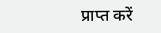प्राप्त करें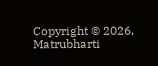Copyright © 2026, Matrubharti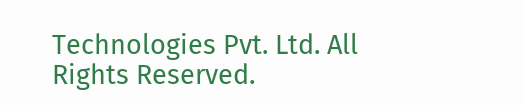Technologies Pvt. Ltd. All Rights Reserved.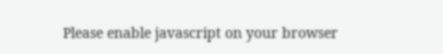Please enable javascript on your browser